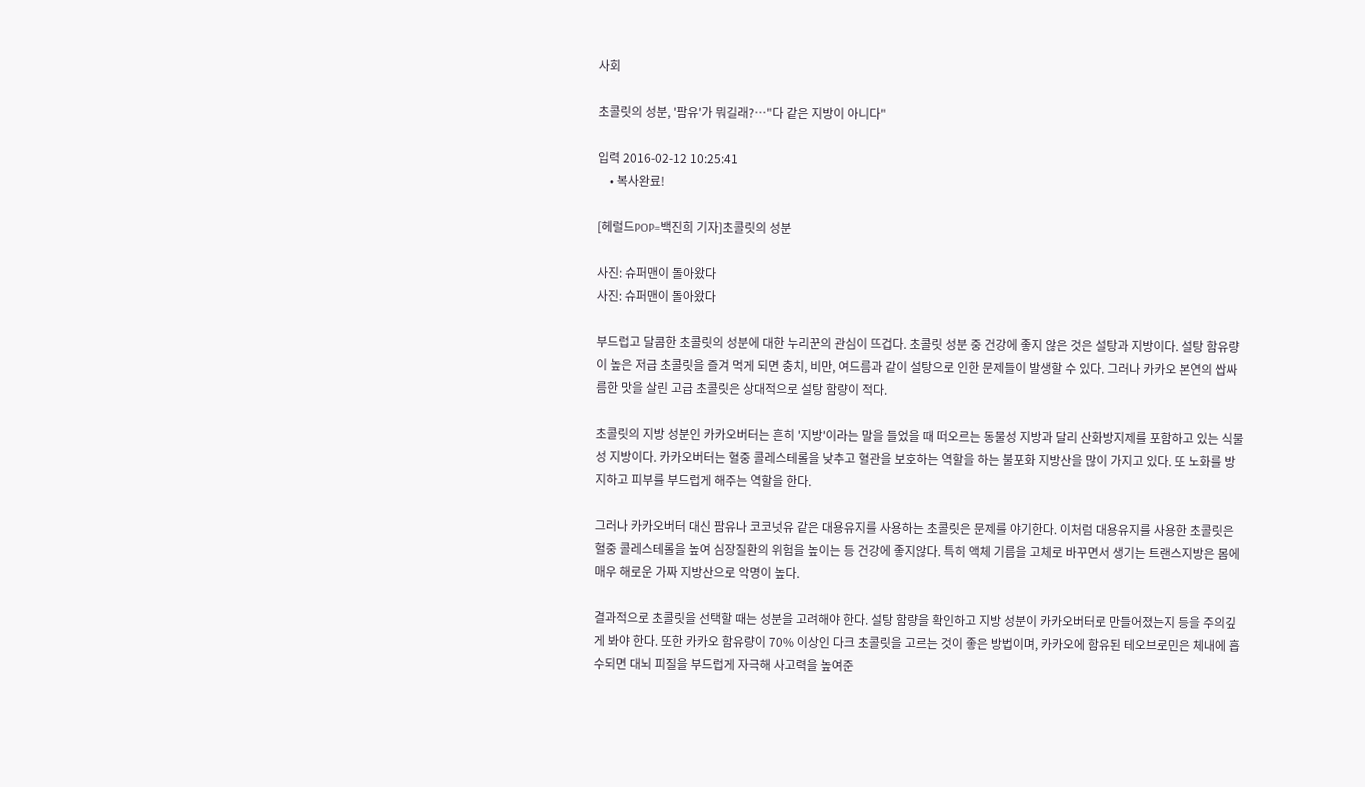사회

초콜릿의 성분, '팜유'가 뭐길래?…"다 같은 지방이 아니다"

입력 2016-02-12 10:25:41
    • 복사완료!

[헤럴드POP=백진희 기자]초콜릿의 성분

사진: 슈퍼맨이 돌아왔다
사진: 슈퍼맨이 돌아왔다

부드럽고 달콤한 초콜릿의 성분에 대한 누리꾼의 관심이 뜨겁다. 초콜릿 성분 중 건강에 좋지 않은 것은 설탕과 지방이다. 설탕 함유량이 높은 저급 초콜릿을 즐겨 먹게 되면 충치, 비만, 여드름과 같이 설탕으로 인한 문제들이 발생할 수 있다. 그러나 카카오 본연의 쌉싸름한 맛을 살린 고급 초콜릿은 상대적으로 설탕 함량이 적다.

초콜릿의 지방 성분인 카카오버터는 흔히 '지방'이라는 말을 들었을 때 떠오르는 동물성 지방과 달리 산화방지제를 포함하고 있는 식물성 지방이다. 카카오버터는 혈중 콜레스테롤을 낮추고 혈관을 보호하는 역할을 하는 불포화 지방산을 많이 가지고 있다. 또 노화를 방지하고 피부를 부드럽게 해주는 역할을 한다.

그러나 카카오버터 대신 팜유나 코코넛유 같은 대용유지를 사용하는 초콜릿은 문제를 야기한다. 이처럼 대용유지를 사용한 초콜릿은 혈중 콜레스테롤을 높여 심장질환의 위험을 높이는 등 건강에 좋지않다. 특히 액체 기름을 고체로 바꾸면서 생기는 트랜스지방은 몸에 매우 해로운 가짜 지방산으로 악명이 높다.

결과적으로 초콜릿을 선택할 때는 성분을 고려해야 한다. 설탕 함량을 확인하고 지방 성분이 카카오버터로 만들어졌는지 등을 주의깊게 봐야 한다. 또한 카카오 함유량이 70% 이상인 다크 초콜릿을 고르는 것이 좋은 방법이며, 카카오에 함유된 테오브로민은 체내에 흡수되면 대뇌 피질을 부드럽게 자극해 사고력을 높여준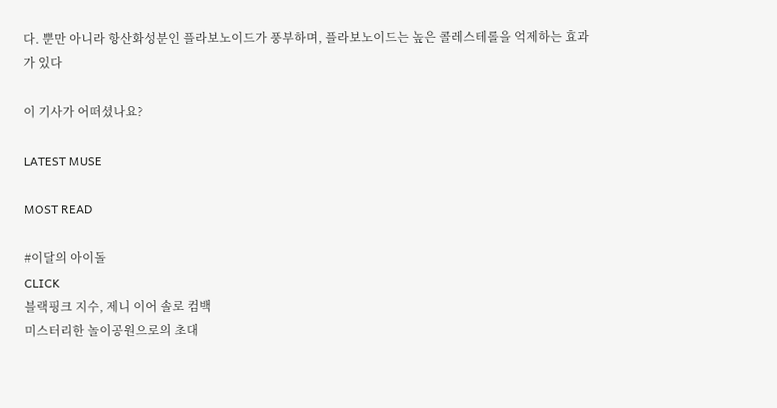다. 뿐만 아니라 항산화성분인 플라보노이드가 풍부하며, 플라보노이드는 높은 콜레스테롤을 억제하는 효과가 있다

이 기사가 어떠셨나요?

LATEST MUSE

MOST READ

#이달의 아이돌
CLICK
블랙핑크 지수, 제니 이어 솔로 컴백
미스터리한 놀이공원으로의 초대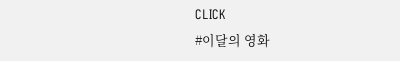CLICK
#이달의 영화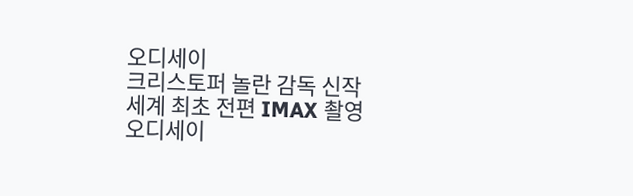오디세이
크리스토퍼 놀란 감독 신작
세계 최초 전편 IMAX 촬영
오디세이